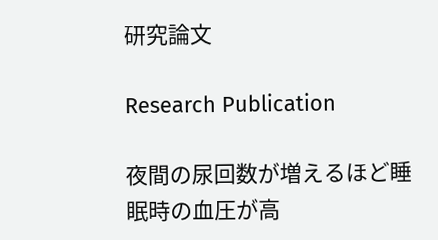研究論文

Research Publication

夜間の尿回数が増えるほど睡眠時の血圧が高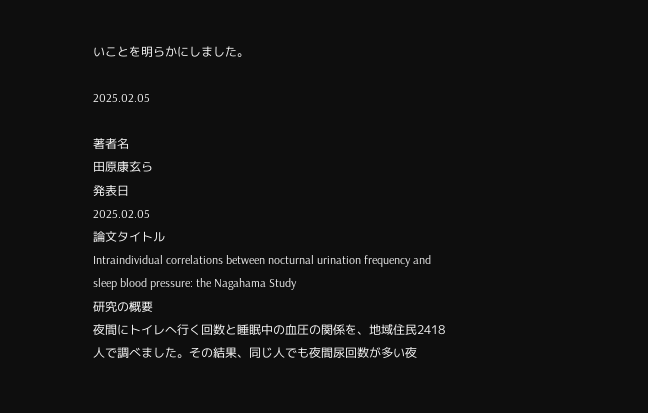いことを明らかにしました。

2025.02.05

著者名
田原康玄ら
発表日
2025.02.05
論文タイトル
Intraindividual correlations between nocturnal urination frequency and sleep blood pressure: the Nagahama Study
研究の概要
夜間にトイレへ行く回数と睡眠中の血圧の関係を、地域住民2418人で調べました。その結果、同じ人でも夜間尿回数が多い夜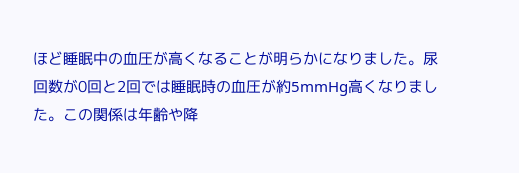ほど睡眠中の血圧が高くなることが明らかになりました。尿回数が0回と2回では睡眠時の血圧が約5mmHg高くなりました。この関係は年齢や降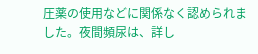圧薬の使用などに関係なく認められました。夜間頻尿は、詳し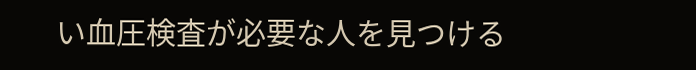い血圧検査が必要な人を見つける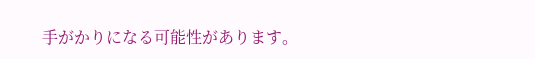手がかりになる可能性があります。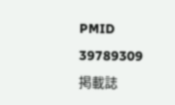PMID
39789309
掲載誌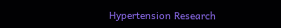Hypertension Research